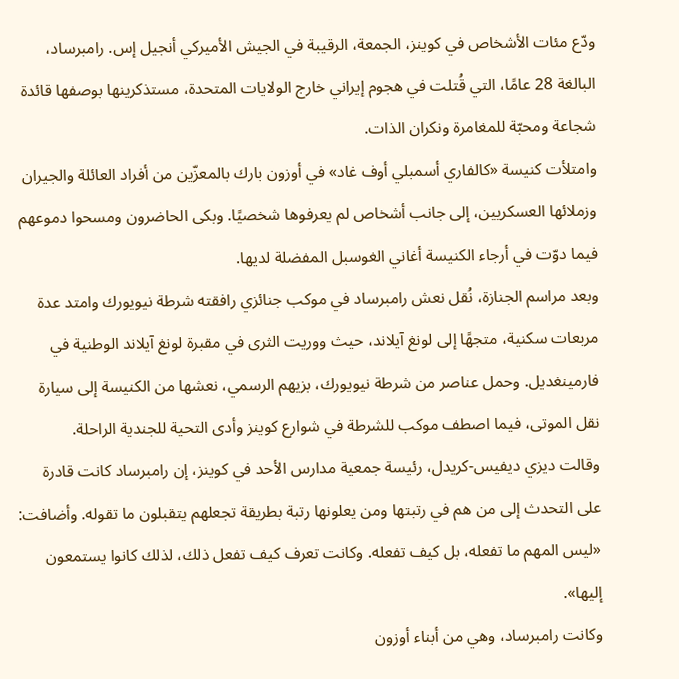ودّع مئات الأشخاص في كوينز، الجمعة، الرقيبة في الجيش الأميركي أنجيل إس. رامبرساد، البالغة 28 عامًا، التي قُتلت في هجوم إيراني خارج الولايات المتحدة، مستذكرينها بوصفها قائدة شجاعة ومحبّة للمغامرة ونكران الذات.
وامتلأت كنيسة «كالفاري أسمبلي أوف غاد» في أوزون بارك بالمعزّين من أفراد العائلة والجيران وزملائها العسكريين، إلى جانب أشخاص لم يعرفوها شخصيًا. وبكى الحاضرون ومسحوا دموعهم فيما دوّت في أرجاء الكنيسة أغاني الغوسبل المفضلة لديها.
وبعد مراسم الجنازة، نُقل نعش رامبرساد في موكب جنائزي رافقته شرطة نيويورك وامتد عدة مربعات سكنية، متجهًا إلى لونغ آيلاند، حيث ووريت الثرى في مقبرة لونغ آيلاند الوطنية في فارمينغديل. وحمل عناصر من شرطة نيويورك، بزيهم الرسمي، نعشها من الكنيسة إلى سيارة نقل الموتى، فيما اصطف موكب للشرطة في شوارع كوينز وأدى التحية للجندية الراحلة.
وقالت ديزي ديفيس-كريدل، رئيسة جمعية مدارس الأحد في كوينز، إن رامبرساد كانت قادرة على التحدث إلى من هم في رتبتها ومن يعلونها رتبة بطريقة تجعلهم يتقبلون ما تقوله. وأضافت: «ليس المهم ما تفعله، بل كيف تفعله. وكانت تعرف كيف تفعل ذلك، لذلك كانوا يستمعون إليها».
وكانت رامبرساد، وهي من أبناء أوزون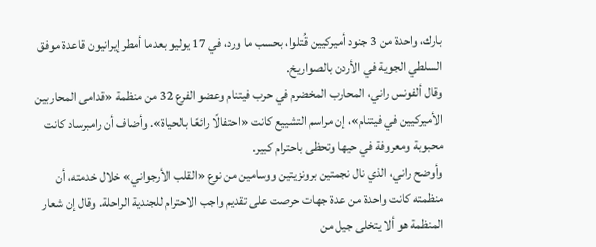بارك، واحدة من 3 جنود أميركيين قُتلوا، بحسب ما ورد، في 17 يوليو بعدما أمطر إيرانيون قاعدة موفق السلطي الجوية في الأردن بالصواريخ.
وقال ألفونس راني، المحارب المخضرم في حرب فيتنام وعضو الفرع 32 من منظمة «قدامى المحاربين الأميركيين في فيتنام»، إن مراسم التشييع كانت «احتفالًا رائعًا بالحياة». وأضاف أن رامبرساد كانت محبوبة ومعروفة في حيها وتحظى باحترام كبير.
وأوضح راني، الذي نال نجمتين برونزيتين ووسامين من نوع «القلب الأرجواني» خلال خدمته، أن منظمته كانت واحدة من عدة جهات حرصت على تقديم واجب الاحترام للجندية الراحلة. وقال إن شعار المنظمة هو ألا يتخلى جيل من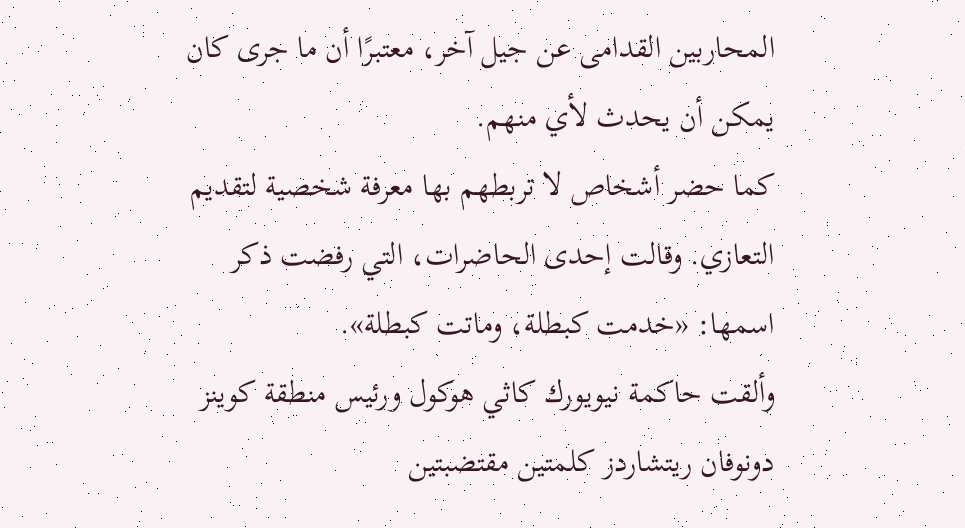المحاربين القدامى عن جيل آخر، معتبرًا أن ما جرى كان يمكن أن يحدث لأي منهم.
كما حضر أشخاص لا تربطهم بها معرفة شخصية لتقديم التعازي. وقالت إحدى الحاضرات، التي رفضت ذكر اسمها: «خدمت كبطلة، وماتت كبطلة».
وألقت حاكمة نيويورك كاثي هوكول ورئيس منطقة كوينز دونوفان ريتشاردز كلمتين مقتضبتين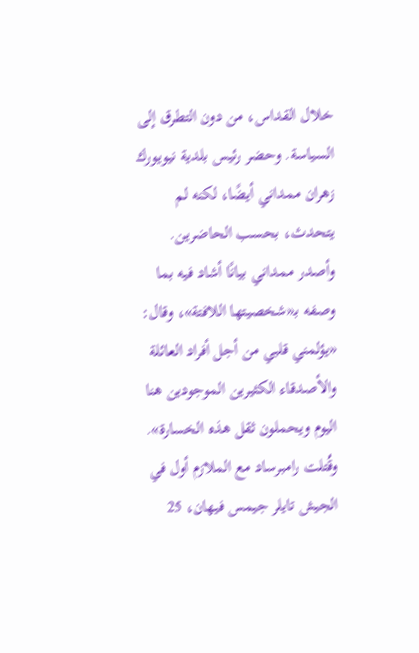خلال القداس، من دون التطرق إلى السياسة. وحضر رئيس بلدية نيويورك زهران ممداني أيضًا، لكنه لم يتحدث، بحسب الحاضرين.
وأصدر ممداني بيانًا أشاد فيه بما وصفه بـ«شخصيتها اللافتة»، وقال: «يؤلمني قلبي من أجل أفراد العائلة والأصدقاء الكثيرين الموجودين هنا اليوم ويحملون ثقل هذه الخسارة».
وقُتلت رامبرساد مع الملازم أول في الجيش تايلر جيمس فيهان، 25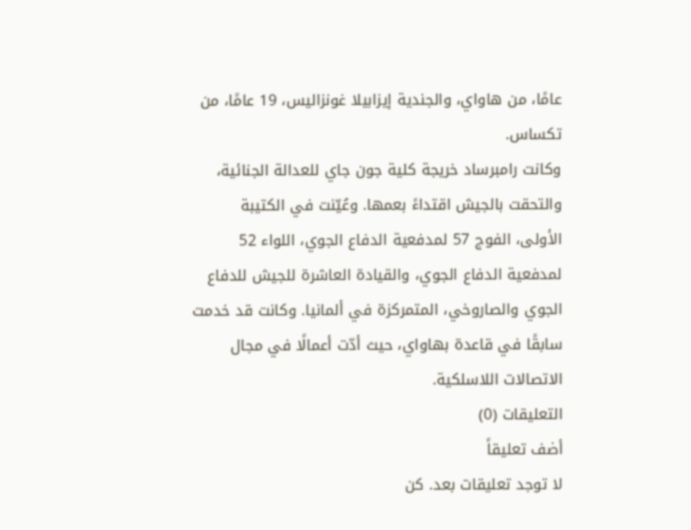عامًا، من هاواي، والجندية إيزابيلا غونزاليس، 19 عامًا، من تكساس.
وكانت رامبرساد خريجة كلية جون جاي للعدالة الجنائية، والتحقت بالجيش اقتداءً بعمها. وعُيّنت في الكتيبة الأولى، الفوج 57 لمدفعية الدفاع الجوي، اللواء 52 لمدفعية الدفاع الجوي، والقيادة العاشرة للجيش للدفاع الجوي والصاروخي، المتمركزة في ألمانيا. وكانت قد خدمت سابقًا في قاعدة بهاواي، حيث أدّت أعمالًا في مجال الاتصالات اللاسلكية.
التعليقات (0)
أضف تعليقاً
لا توجد تعليقات بعد. كن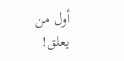أول من يعلق!